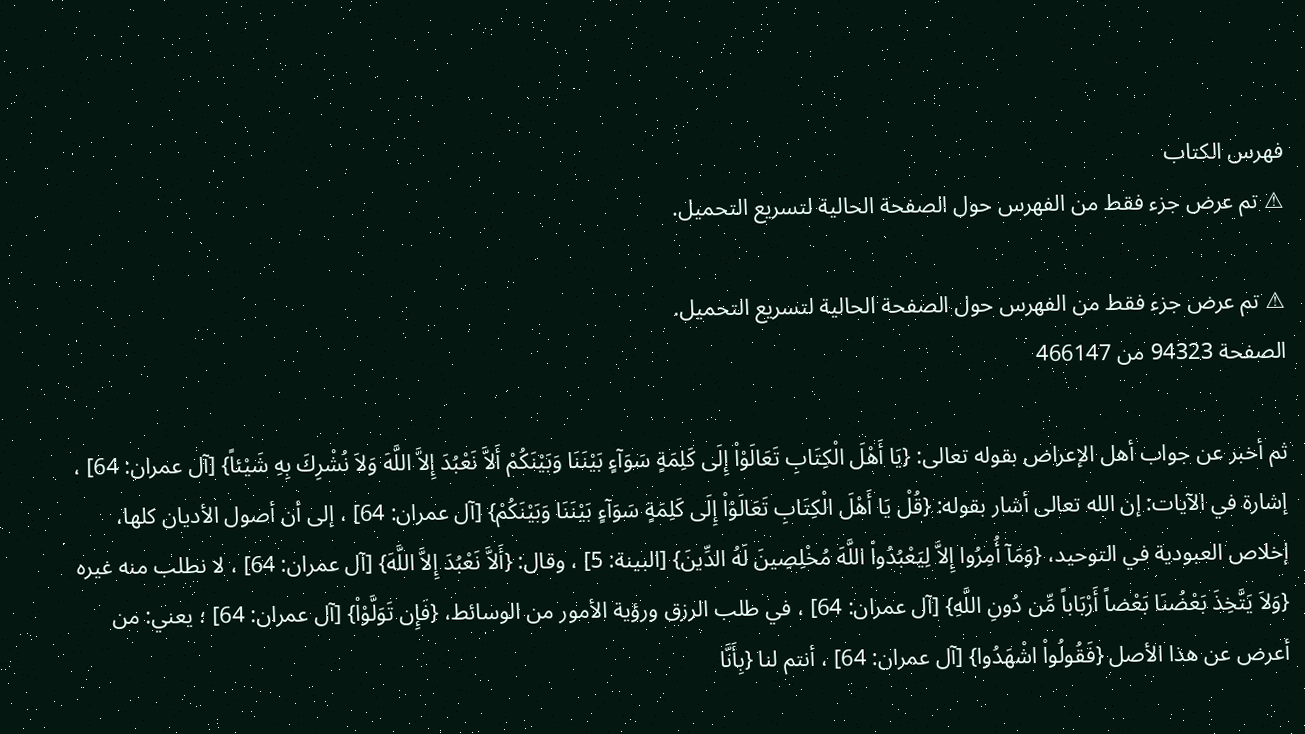فهرس الكتاب
⚠ تم عرض جزء فقط من الفهرس حول الصفحة الحالية لتسريع التحميل.

⚠ تم عرض جزء فقط من الفهرس حول الصفحة الحالية لتسريع التحميل.
الصفحة 94323 من 466147

ثم أخبر عن جواب أهل الإعراض بقوله تعالى: {يَا أَهْلَ الْكِتَابِ تَعَالَوْاْ إِلَى كَلِمَةٍ سَوَآءٍ بَيْنَنَا وَبَيْنَكُمْ أَلاَّ نَعْبُدَ إِلاَّ اللَّهَ وَلاَ نُشْرِكَ بِهِ شَيْئاً} [آل عمران: 64] ، إشارة في الآيات: إن الله تعالى أشار بقوله: {قُلْ يَا أَهْلَ الْكِتَابِ تَعَالَوْاْ إِلَى كَلِمَةٍ سَوَآءٍ بَيْنَنَا وَبَيْنَكُمْ} [آل عمران: 64] ، إلى أن أصول الأديان كلها، إخلاص العبودية في التوحيد، {وَمَآ أُمِرُوا إِلاَّ لِيَعْبُدُواْ اللَّهَ مُخْلِصِينَ لَهُ الدِّينَ} [البينة: 5] ، وقال: {أَلاَّ نَعْبُدَ إِلاَّ اللَّهَ} [آل عمران: 64] ، لا نطلب منه غيره {وَلاَ يَتَّخِذَ بَعْضُنَا بَعْضاً أَرْبَاباً مِّن دُونِ اللَّهِ} [آل عمران: 64] ، في طلب الرزق ورؤية الأمور من الوسائط، {فَإِن تَوَلَّوْاْ} [آل عمران: 64] ؛ يعني: من أعرض عن هذا الأصل {فَقُولُواْ اشْهَدُوا} [آل عمران: 64] ، أنتم لنا {بِأَنَّا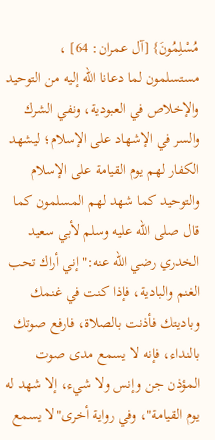مُسْلِمُونَ} [آل عمران: 64] ، مستسلمون لما دعانا الله إليه من التوحيد والإخلاص في العبودية، ونفي الشرك والسر في الإشهاد على الإسلام؛ ليشهد الكفار لهم يوم القيامة على الإسلام والتوحيد كما شهد لهم المسلمون كما قال صلى الله عليه وسلم لأبي سعيد الخدري رضي الله عنه:"إني أراك تحب الغنم والبادية، فإذا كنت في غنمك وباديتك فأذنت بالصلاة، فارفع صوتك بالنداء، فإنه لا يسمع مدى صوت المؤذن جن وإنس ولا شيء، إلا شهد له يوم القيامة"، وفي رواية أخرى"لا يسمع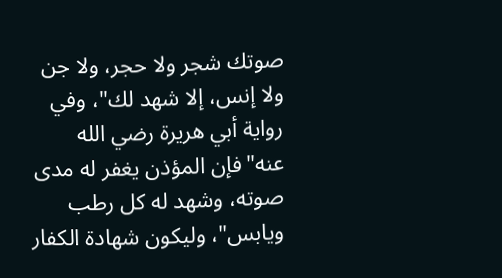صوتك شجر ولا حجر، ولا جن ولا إنس، إلا شهد لك"، وفي رواية أبي هريرة رضي الله عنه"فإن المؤذن يغفر له مدى صوته، وشهد له كل رطب ويابس"، وليكون شهادة الكفار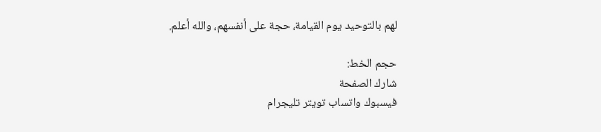لهم بالتوحيد يوم القيامة، حجة على أنفسهم، والله أعلم.

حجم الخط:
شارك الصفحة
فيسبوك واتساب تويتر تليجرام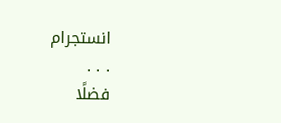انستجرام
. . .
فضلًا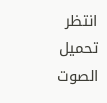انتظر تحميل الصوت